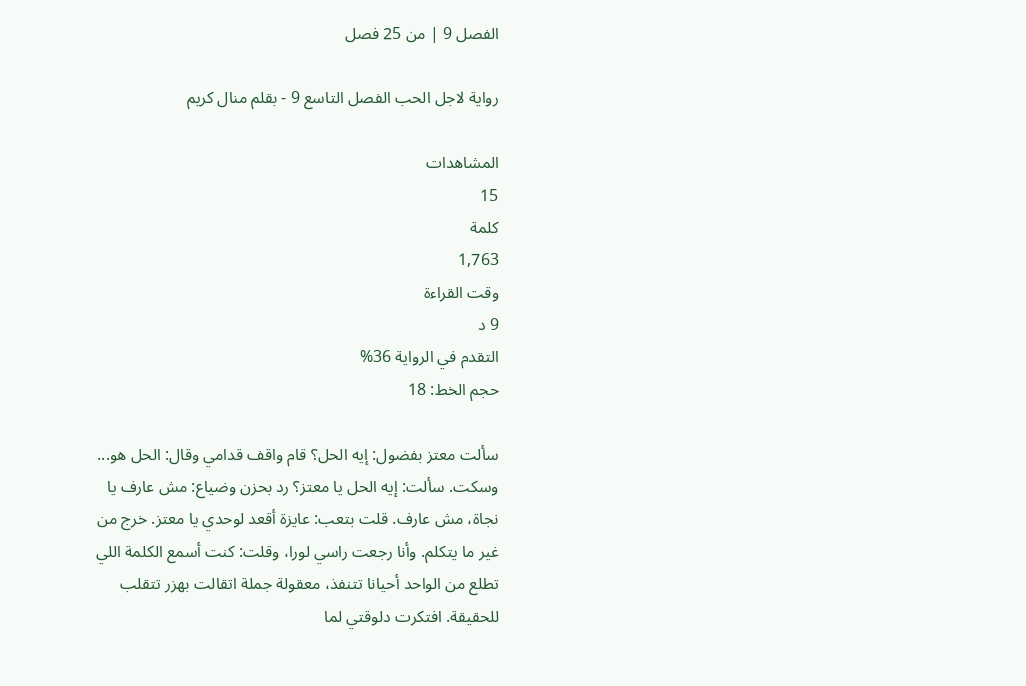الفصل 9 | من 25 فصل

رواية لاجل الحب الفصل التاسع 9 - بقلم منال كريم

المشاهدات
15
كلمة
1,763
وقت القراءة
9 د
التقدم في الرواية 36%
حجم الخط: 18

سألت معتز بفضول: إيه الحل؟ قام واقف قدامي وقال: الحل هو... وسكت. سألت: إيه الحل يا معتز؟ رد بحزن وضياع: مش عارف يا نجاة، مش عارف. قلت بتعب: عايزة أقعد لوحدي يا معتز. خرج من غير ما يتكلم. وأنا رجعت راسي لورا، وقلت: كنت أسمع الكلمة اللي تطلع من الواحد أحيانا تتنفذ، معقولة جملة اتقالت بهزر تتقلب للحقيقة. افتكرت دلوقتي لما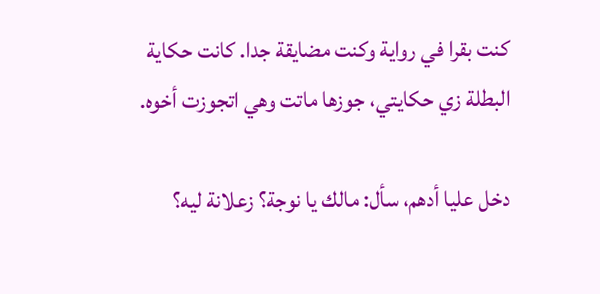كنت بقرا في رواية وكنت مضايقة جدا. كانت حكاية البطلة زي حكايتي، جوزها ماتت وهي اتجوزت أخوه.

دخل عليا أدهم، سأل: مالك يا نوجة؟ زعلانة ليه؟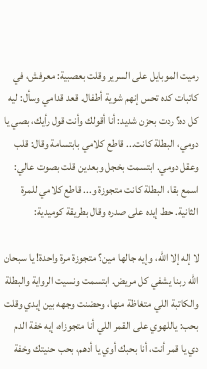رميت الموبايل على السرير وقلت بعصبية: معرفش، في كاتبات كده تحس إنهم شوية أطفال. قعد قدامي وسأل: ليه كل ده؟ ردت بحزن شديد: أنا أقولك وأنت قول رأيك، بصي يا دومي، البطلة كانت... قاطع كلامي بابتسامة وقال: قلب وعقل دومي. ابتسمت بخجل وبعدين قلت بصوت عالي: اسمع بقا، البطلة كانت متجوزة و... قاطع كلامي للمرة الثانية. حط إيده على صدره وقال بطريقة كوميدية:

لا إله إلا الله، وإيه جالها مين؟ متجوزة مرة واحدة! يا سبحان الله ربنا يشفي كل مريض. ابتسمت ونسيت الرواية والبطلة والكاتبة اللي متغاظة منها، وحضنت وجهه بين إيدي وقلت بحب: ياللهوي على القمر اللي أنا متجوزاه، إيه خفة الدم دي يا قمر أنت، أنا بحبك أوي يا أدهم، بحب حنيتك وخفة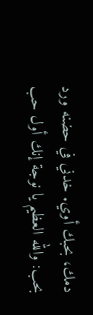دمك، بحبك أوي. خدني في حضنه ورد بحب: والله العظيم يا نوجة إنك أول حب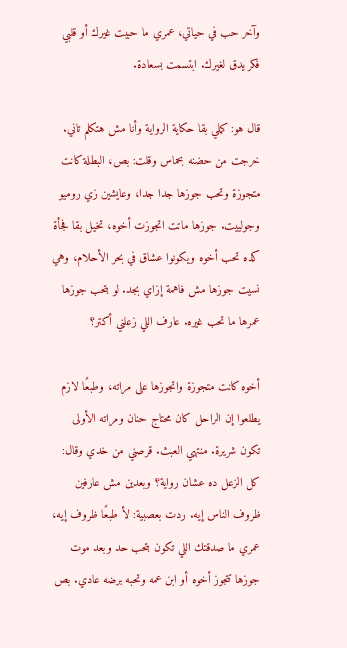وآخر حب في حياتي، عمري ما حبيت غيرك أو قلبي فكر يدق لغيرك. ابتسمت بسعادة.

قال هو: كملي بقا حكاية الرواية وأنا مش هتكلم تاني. خرجت من حضنه بحماس وقلت: بص، البطلة كانت متجوزة وتحب جوزها جدا جدا، وعايشين زي روميو وجولييت. جوزها ماتت اتجوزت أخوه، تخيل بقا فجأة كده تحب أخوه ويكونوا عشاق في بحر الأحلام، وهي نسيت جوزها مش فاهمة إزاي بجد. لو بتحب جوزها عمرها ما تحب غيره. عارف اللي زعلني أكتر؟

أخوه كانت متجوزة واتجوزها على مراته، وطبعًا لازم يطلعوا إن الراحل كان محتاج حنان ومراته الأولى تكون شريرة. منتهي العبث. قرصني من خدي وقال: كل الزعل ده عشان رواية؟ وبعدين مش عارفين ظروف الناس إيه. ردت بعصبية: لأ طبعًا ظروف إيه، عمري ما صدقتك اللي تكون بتحب حد وبعد موت جوزها تتجوز أخوه أو ابن عمه وتحبه برضه عادي. بص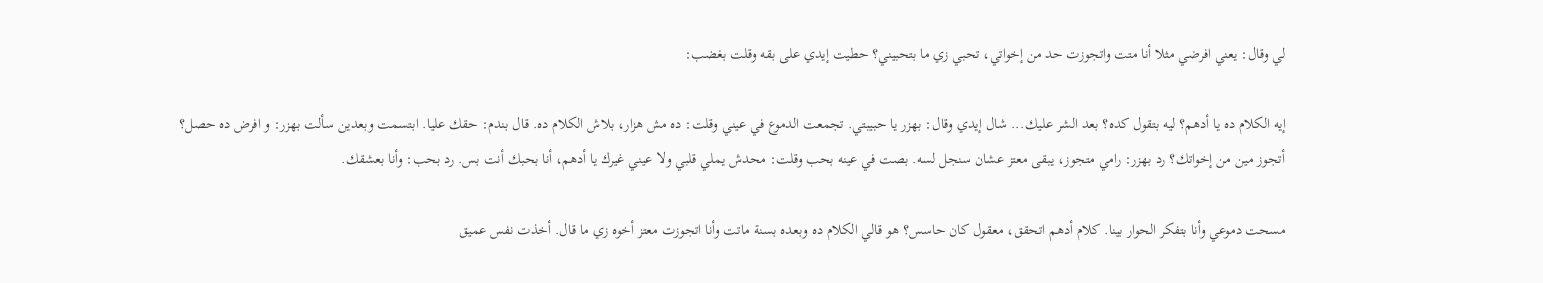لي وقال: يعني افرضي مثلا أنا متت واتجوزت حد من إخواتي، تحبي زي ما بتحبيني؟ حطيت إيدي على بقه وقلت بغضب:

إيه الكلام ده يا أدهم؟ ليه بتقول كده؟ بعد الشر عليك... شال إيدي وقال: بهزر يا حبيبتي. تجمعت الدموع في عيني وقلت: ده مش هزار، بلاش الكلام ده. قال بندم: حقك عليا. ابتسمت وبعدين سألت بهزر: و افرض ده حصل؟ أتجوز مين من إخواتك؟ رد بهزر: رامي متجوز، يبقى معتز عشان سنجل لسه. بصت في عينه بحب وقلت: محدش يملي قلبي ولا عيني غيرك يا أدهم، أنا بحبك أنت بس. رد بحب: وأنا بعشقك.

مسحت دموعي وأنا بتفكر الحوار بينا. كلام أدهم اتحقق، معقول كان حاسس؟ هو قالي الكلام ده وبعده بسنة ماتت وأنا اتجوزت معتز أخوه زي ما قال. أخذت نفس عميق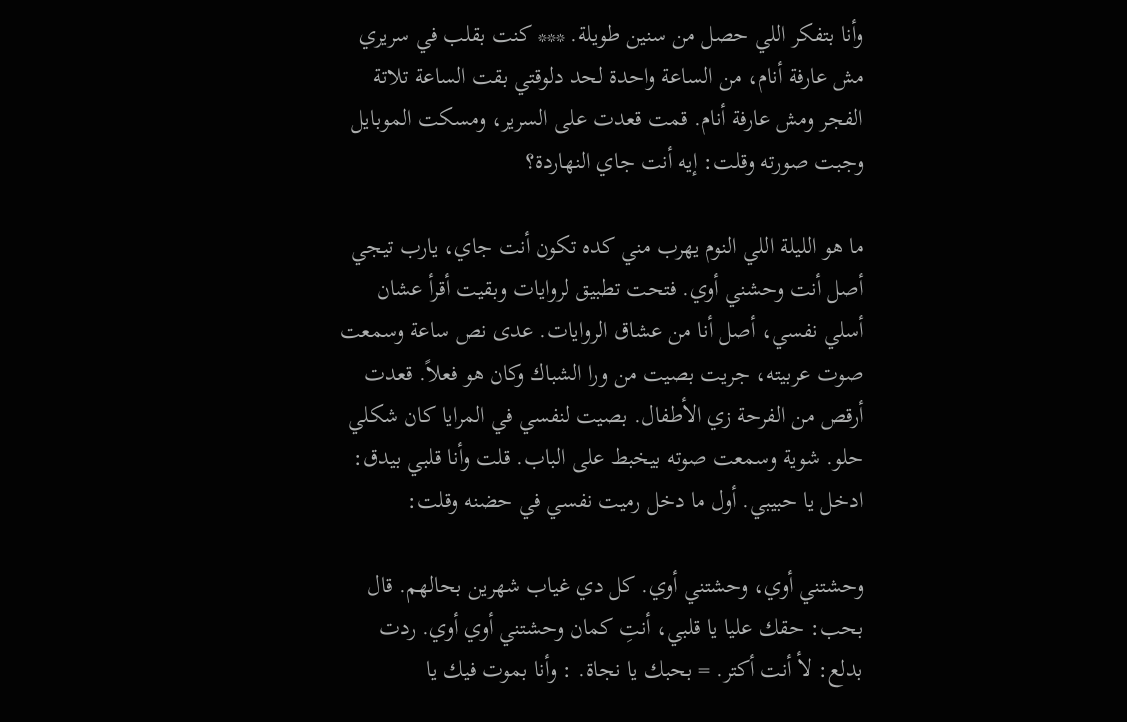وأنا بتفكر اللي حصل من سنين طويلة. *** كنت بقلب في سريري مش عارفة أنام، من الساعة واحدة لحد دلوقتي بقت الساعة تلاتة الفجر ومش عارفة أنام. قمت قعدت على السرير، ومسكت الموبايل وجبت صورته وقلت: إيه أنت جاي النهاردة؟

ما هو الليلة اللي النوم يهرب مني كده تكون أنت جاي، يارب تيجي أصل أنت وحشني أوي. فتحت تطبيق لروايات وبقيت أقرأ عشان أسلي نفسي، أصل أنا من عشاق الروايات. عدى نص ساعة وسمعت صوت عربيته، جريت بصيت من ورا الشباك وكان هو فعلاً. قعدت أرقص من الفرحة زي الأطفال. بصيت لنفسي في المرايا كان شكلي حلو. شوية وسمعت صوته بيخبط على الباب. قلت وأنا قلبي بيدق: ادخل يا حبيبي. أول ما دخل رميت نفسي في حضنه وقلت:

وحشتني أوي، وحشتني أوي. كل دي غياب شهرين بحالهم. قال بحب: حقك عليا يا قلبي، أنتِ كمان وحشتني أوي أوي. ردت بدلع: لأ أنت أكتر. = بحبك يا نجاة. : وأنا بموت فيك يا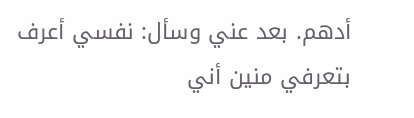أدهم. بعد عني وسأل: نفسي أعرف بتعرفي منين أني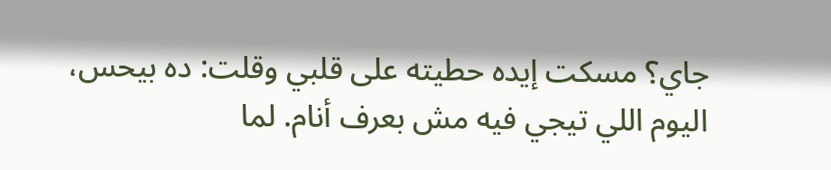جاي؟ مسكت إيده حطيته على قلبي وقلت: ده بيحس، اليوم اللي تيجي فيه مش بعرف أنام. لما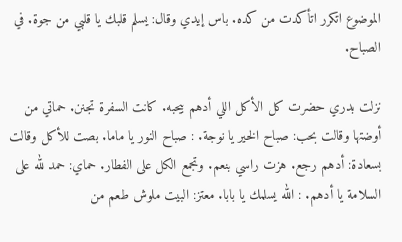الموضوع اتكرر اتأكدت من كده. باس إيدي وقال: يسلم قلبك يا قلبي من جوة. في الصباح.

نزلت بدري حضرت كل الأكل اللي أدهم بيحبه. كانت السفرة تجنن. حماتي من أوضتها وقالت بحب: صباح الخير يا نوجة. : صباح النور يا ماما. بصت للأكل وقالت بسعادة: أدهم رجع. هزت راسي بنعم. وتجمع الكل على الفطار. حماي: حمد لله على السلامة يا أدهم. : الله يسلمك يا بابا. معتز: البيت ملوش طعم من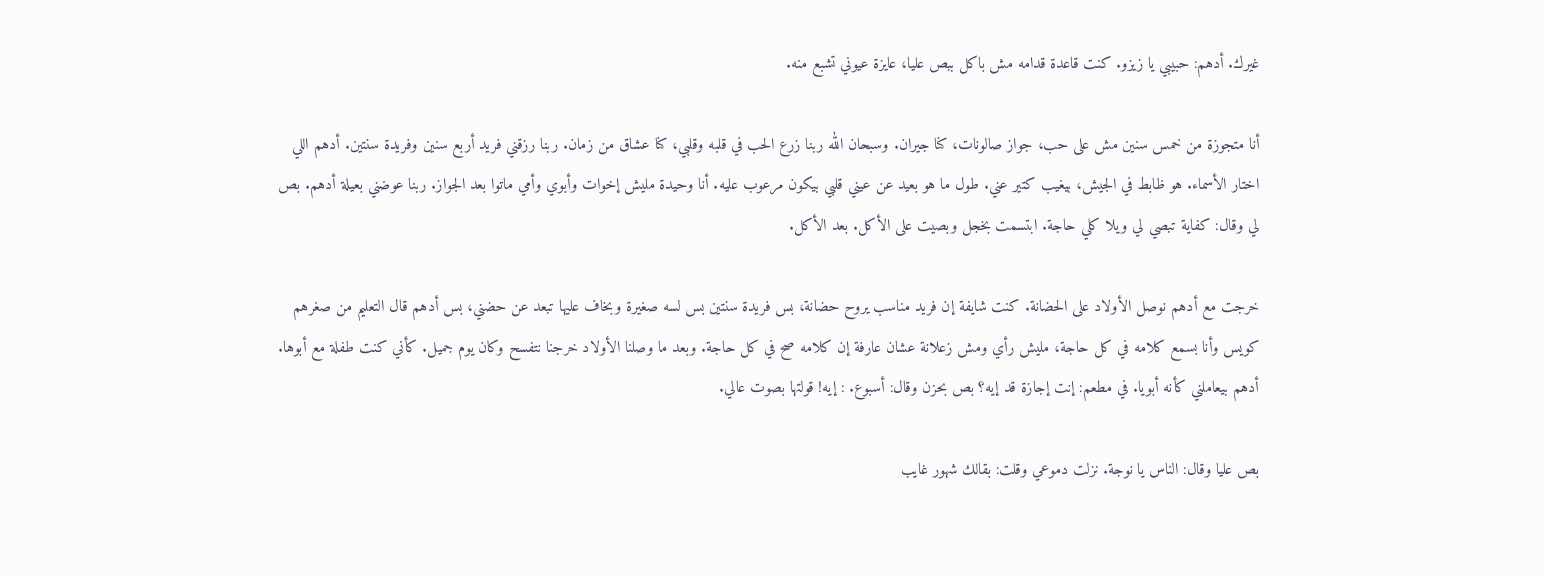غيرك. أدهم: حبيبي يا زيزو. كنت قاعدة قدامه مش باكل ببص عليا، عايزة عيوني تشبع منه.

أنا متجوزة من خمس سنين مش على حب، جواز صالونات، كنا جيران. وسبحان الله ربنا زرع الحب في قلبه وقلبي، كنا عشاق من زمان. ربنا رزقني فريد أربع سنين وفريدة سنتين. أدهم اللي اختار الأسماء. هو ظابط في الجيش، بيغيب كتير عني. طول ما هو بعيد عن عيني قلبي بيكون مرعوب عليه. أنا وحيدة مليش إخوات وأبوي وأمي ماتوا بعد الجواز. ربنا عوضني بعيلة أدهم. بص لي وقال: كفاية تبصي لي ويلا كلي حاجة. ابتسمت بخجل وبصيت على الأكل. بعد الأكل.

خرجت مع أدهم نوصل الأولاد على الحضانة. كنت شايفة إن فريد مناسب يروح حضانة، بس فريدة سنتين بس لسه صغيرة وبخاف عليها تبعد عن حضني، بس أدهم قال التعليم من صغرهم كويس وأنا بسمع كلامه في كل حاجة، مليش رأي ومش زعلانة عشان عارفة إن كلامه صح في كل حاجة. وبعد ما وصلنا الأولاد خرجنا نتفسح وكان يوم جميل. كأني كنت طفلة مع أبوها. أدهم بيعاملني كأنه أبويا. في مطعم: إنت إجازة قد إيه؟ بص بحزن وقال: أسبوع. : إيه! قولتها بصوت عالي.

بص عليا وقال: الناس يا نوجة. نزلت دموعي وقلت: بقالك شهور غايب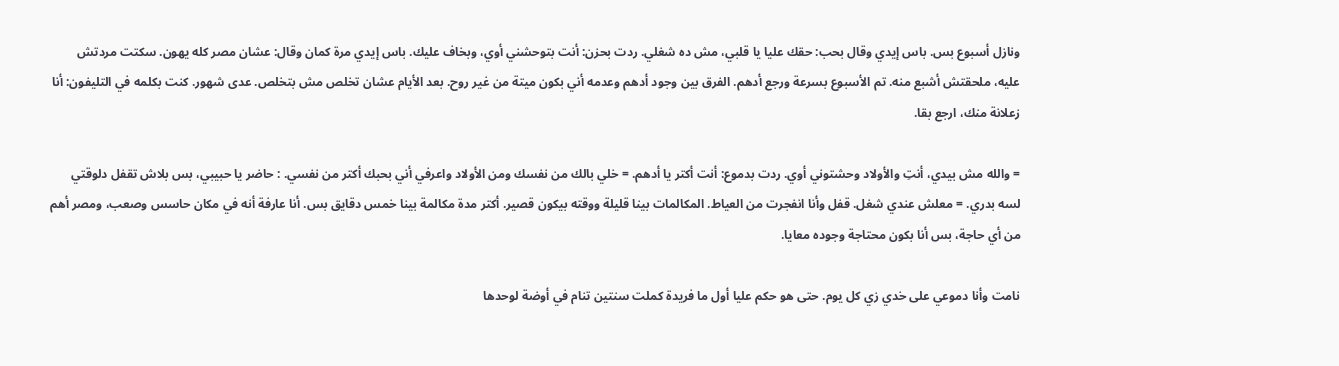ونازل أسبوع بس. باس إيدي وقال بحب: حقك عليا يا قلبي، مش ده شغلي. ردت بحزن: أنت بتوحشني أوي، وبخاف عليك. باس إيدي مرة كمان وقال: عشان مصر كله يهون. سكتت مردتش عليه، ملحقتش أشبع منه. تم الأسبوع بسرعة ورجع أدهم. الفرق بين وجود أدهم وعدمه أني بكون ميتة من غير روح. بعد الأيام عشان تخلص مش بتخلص. عدى شهور. كنت بكلمه في التليفون: أنا زعلانة منك، ارجع بقا.

= والله مش بيدي، أنتِ والأولاد وحشتوني أوي. ردت بدموع: أنت أكتر يا أدهم. = خلي بالك من نفسك ومن الأولاد واعرفي أني بحبك أكتر من نفسي. : حاضر يا حبيبي، بس بلاش تقفل دلوقتي لسه بدري. = معلش عندي شغل. قفل وأنا انفجرت من العياط. المكالمات بينا قليلة ووقته بيكون قصير. أكتر مدة مكالمة بينا خمس دقايق بس. أنا عارفة أنه في مكان حاسس وصعب، ومصر أهم من أي حاجة، بس أنا بكون محتاجة وجوده معايا.

نامت وأنا دموعي على خدي زي كل يوم. حتى هو حكم عليا أول ما فريدة كملت سنتين تنام في أوضة لوحدها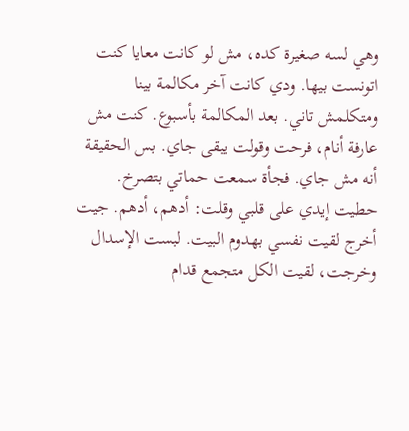وهي لسه صغيرة كده، مش لو كانت معايا كنت اتونست بيها. ودي كانت آخر مكالمة بينا ومتكلمش تاني. بعد المكالمة بأسبوع. كنت مش عارفة أنام، فرحت وقولت يبقى جاي. بس الحقيقة أنه مش جاي. فجأة سمعت حماتي بتصرخ. حطيت إيدي على قلبي وقلت: أدهم، أدهم. جيت أخرج لقيت نفسي بهدوم البيت. لبست الإسدال وخرجت، لقيت الكل متجمع قدام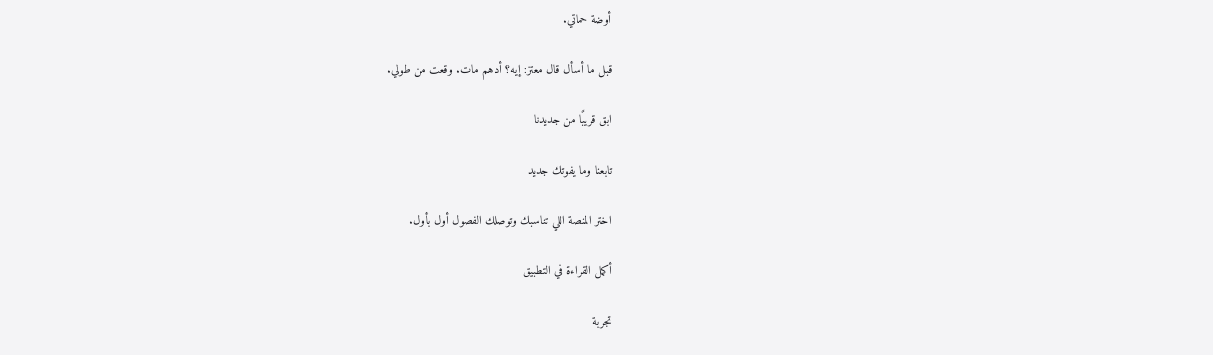أوضة حماتي.

قبل ما أسأل قال معتز: إيه؟ أدهم مات. وقعت من طولي.

ابق قريبًا من جديدنا

تابعنا وما يفوتك جديد

اختر المنصة اللي تناسبك وتوصلك الفصول أول بأول.

أكمل القراءة في التطبيق

تجربة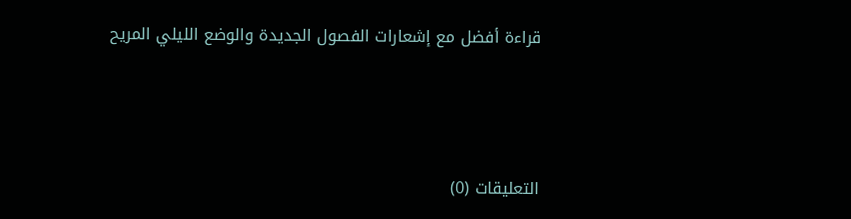قراءة أفضل مع إشعارات الفصول الجديدة والوضع الليلي المريح



التعليقات (0)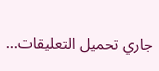جاري تحميل التعليقات...